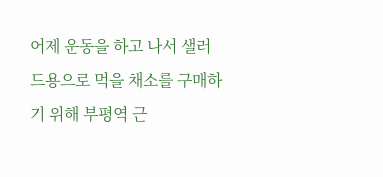어제 운동을 하고 나서 샐러드용으로 먹을 채소를 구매하기 위해 부평역 근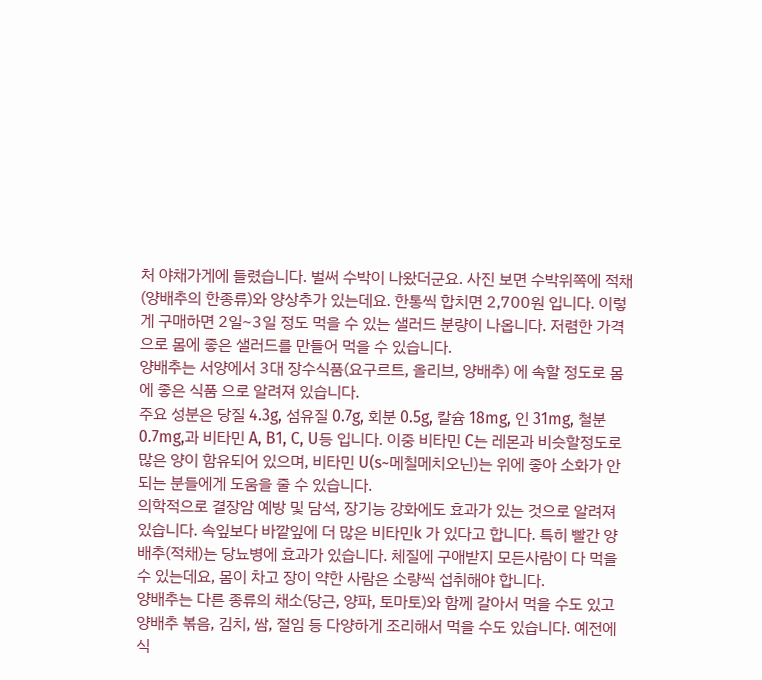처 야채가게에 들렸습니다. 벌써 수박이 나왔더군요. 사진 보면 수박위쪽에 적채(양배추의 한종류)와 양상추가 있는데요. 한통씩 합치면 2,700원 입니다. 이렇게 구매하면 2일~3일 정도 먹을 수 있는 샐러드 분량이 나옵니다. 저렴한 가격으로 몸에 좋은 샐러드를 만들어 먹을 수 있습니다.
양배추는 서양에서 3대 장수식품(요구르트, 올리브, 양배추) 에 속할 정도로 몸에 좋은 식품 으로 알려져 있습니다.
주요 성분은 당질 4.3g, 섬유질 0.7g, 회분 0.5g, 칼슘 18mg, 인 31mg, 철분 0.7mg,과 비타민 A, B1, C, U등 입니다. 이중 비타민 C는 레몬과 비슷할정도로 많은 양이 함유되어 있으며, 비타민 U(s~메칠메치오닌)는 위에 좋아 소화가 안되는 분들에게 도움을 줄 수 있습니다.
의학적으로 결장암 예방 및 담석, 장기능 강화에도 효과가 있는 것으로 알려져 있습니다. 속잎보다 바깥잎에 더 많은 비타민k 가 있다고 합니다. 특히 빨간 양배추(적채)는 당뇨병에 효과가 있습니다. 체질에 구애받지 모든사람이 다 먹을 수 있는데요, 몸이 차고 장이 약한 사람은 소량씩 섭취해야 합니다.
양배추는 다른 종류의 채소(당근, 양파, 토마토)와 함께 갈아서 먹을 수도 있고 양배추 볶음, 김치, 쌈, 절임 등 다양하게 조리해서 먹을 수도 있습니다. 예전에 식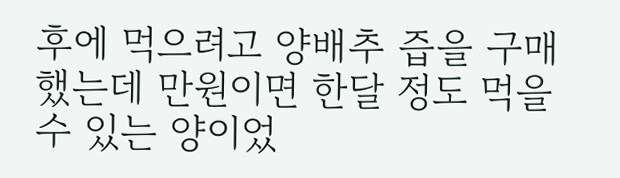후에 먹으려고 양배추 즙을 구매 했는데 만원이면 한달 정도 먹을 수 있는 양이었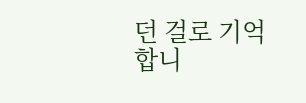던 걸로 기억합니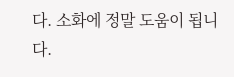다. 소화에 정말 도움이 됩니다.